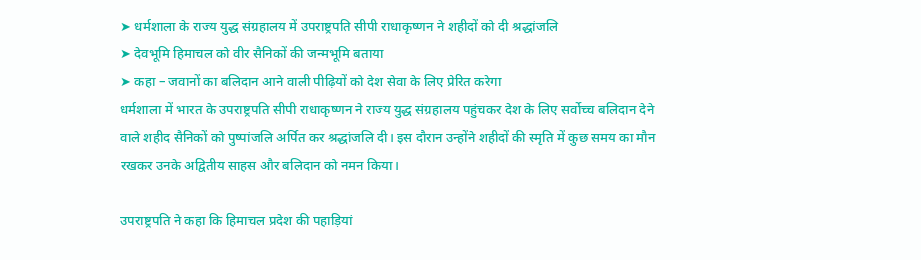➤ धर्मशाला के राज्य युद्ध संग्रहालय में उपराष्ट्रपति सीपी राधाकृष्णन ने शहीदों को दी श्रद्धांजलि
➤ देवभूमि हिमाचल को वीर सैनिकों की जन्मभूमि बताया
➤ कहा – जवानों का बलिदान आने वाली पीढ़ियों को देश सेवा के लिए प्रेरित करेगा
धर्मशाला में भारत के उपराष्ट्रपति सीपी राधाकृष्णन ने राज्य युद्ध संग्रहालय पहुंचकर देश के लिए सर्वोच्च बलिदान देने वाले शहीद सैनिकों को पुष्पांजलि अर्पित कर श्रद्धांजलि दी। इस दौरान उन्होंने शहीदों की स्मृति में कुछ समय का मौन रखकर उनके अद्वितीय साहस और बलिदान को नमन किया।

उपराष्ट्रपति ने कहा कि हिमाचल प्रदेश की पहाड़ियां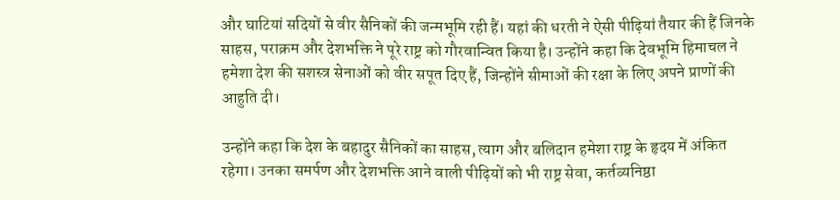और घाटियां सदियों से वीर सैनिकों की जन्मभूमि रही हैं। यहां की धरती ने ऐसी पीढ़ियां तैयार की हैं जिनके साहस, पराक्रम और देशभक्ति ने पूरे राष्ट्र को गौरवान्वित किया है। उन्होंने कहा कि देवभूमि हिमाचल ने हमेशा देश की सशस्त्र सेनाओं को वीर सपूत दिए हैं, जिन्होंने सीमाओं की रक्षा के लिए अपने प्राणों की आहुति दी।

उन्होंने कहा कि देश के बहादुर सैनिकों का साहस, त्याग और बलिदान हमेशा राष्ट्र के हृदय में अंकित रहेगा। उनका समर्पण और देशभक्ति आने वाली पीढ़ियों को भी राष्ट्र सेवा, कर्तव्यनिष्ठा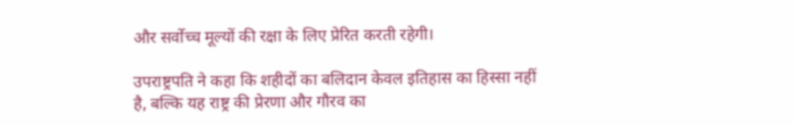और सर्वोच्च मूल्यों की रक्षा के लिए प्रेरित करती रहेगी।

उपराष्ट्रपति ने कहा कि शहीदों का बलिदान केवल इतिहास का हिस्सा नहीं है, बल्कि यह राष्ट्र की प्रेरणा और गौरव का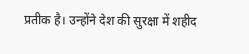प्रतीक है। उन्होंने देश की सुरक्षा में शहीद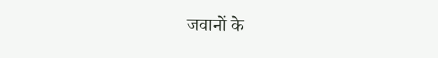जवानों के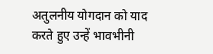अतुलनीय योगदान को याद करते हुए उन्हें भावभीनी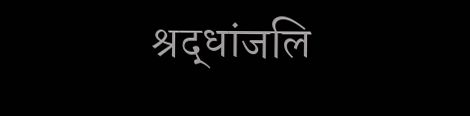श्रद्धांजलि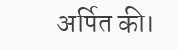अर्पित की।